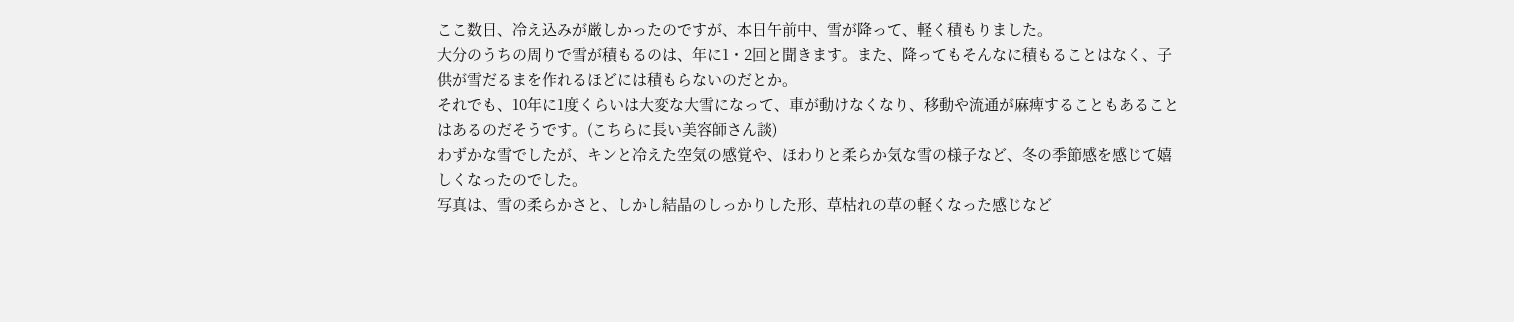ここ数日、冷え込みが厳しかったのですが、本日午前中、雪が降って、軽く積もりました。
大分のうちの周りで雪が積もるのは、年に1・2回と聞きます。また、降ってもそんなに積もることはなく、子供が雪だるまを作れるほどには積もらないのだとか。
それでも、10年に1度くらいは大変な大雪になって、車が動けなくなり、移動や流通が麻痺することもあることはあるのだそうです。(こちらに長い美容師さん談)
わずかな雪でしたが、キンと冷えた空気の感覚や、ほわりと柔らか気な雪の様子など、冬の季節感を感じて嬉しくなったのでした。
写真は、雪の柔らかさと、しかし結晶のしっかりした形、草枯れの草の軽くなった感じなど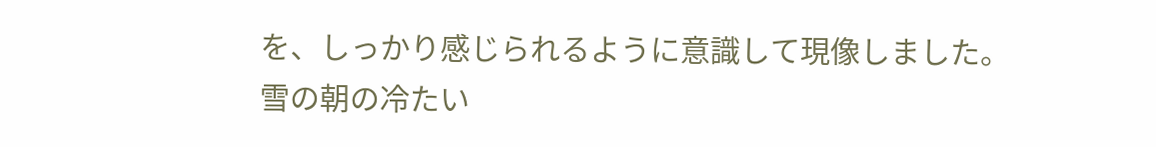を、しっかり感じられるように意識して現像しました。
雪の朝の冷たい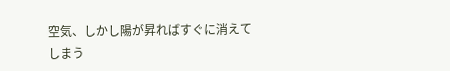空気、しかし陽が昇ればすぐに消えてしまう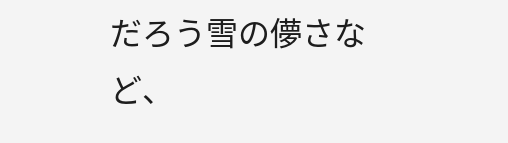だろう雪の儚さなど、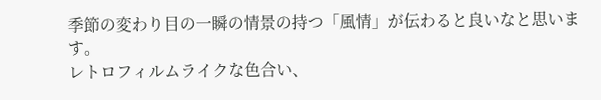季節の変わり目の一瞬の情景の持つ「風情」が伝わると良いなと思います。
レトロフィルムライクな色合い、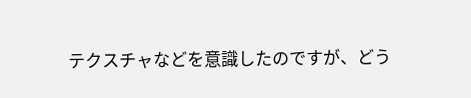テクスチャなどを意識したのですが、どう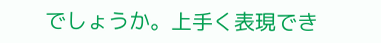でしょうか。上手く表現でき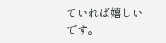ていれば嬉しいです。